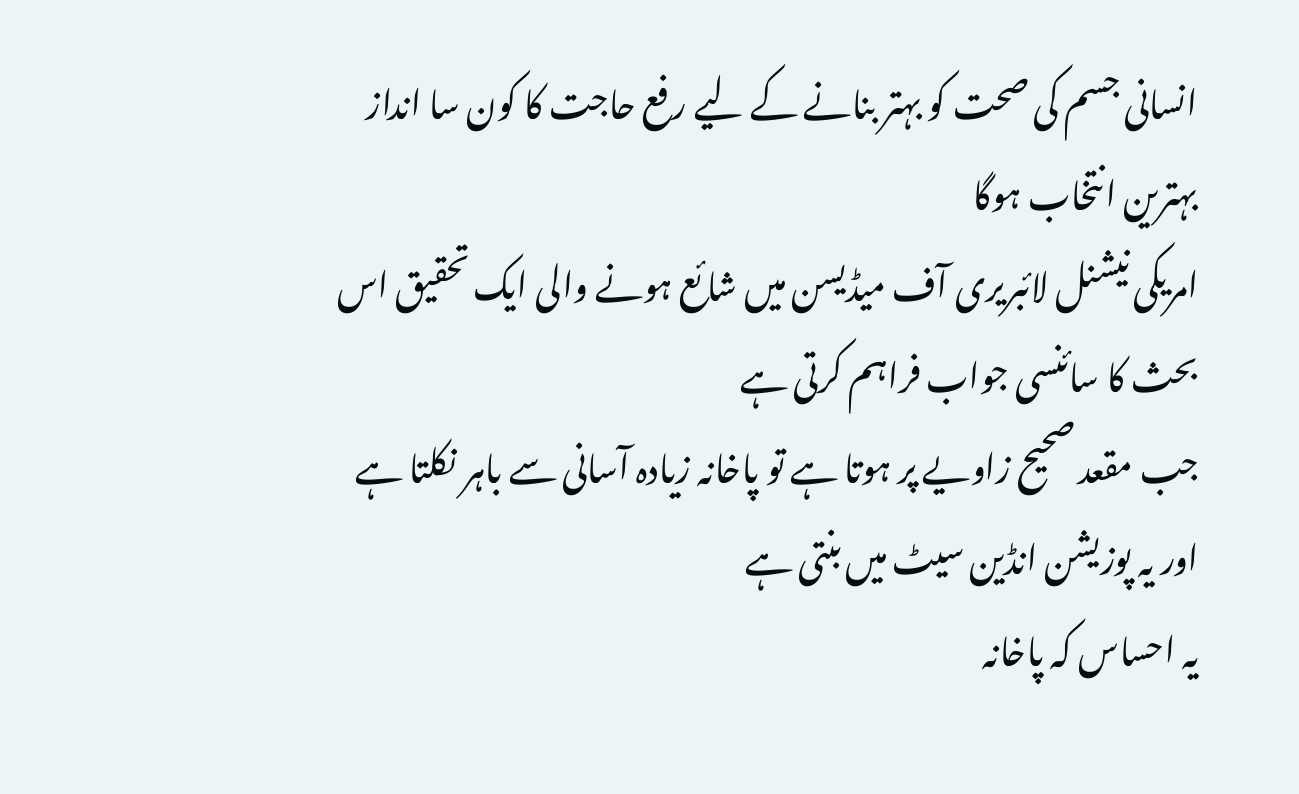انسانی جسم کی صحت کو بہتر بنانے کے لیے رفع حاجت کا کون سا انداز بہترین انتخاب ہوگا
امریکی نیشنل لائبریری آف میڈیسن میں شائع ہونے والی ایک تحقیق اس بحث کا سائنسی جواب فراہم کرتی ہے
جب مقعد صحیح زاویے پر ہوتا ہے تو پاخانہ زیادہ آسانی سے باہر نکلتا ہے اور یہ پوزیشن انڈین سیٹ میں بنتی ہے
یہ احساس کہ پاخانہ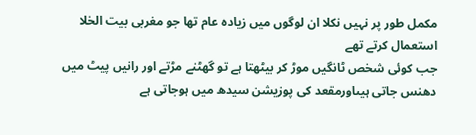مکمل طور پر نہیں نکلا ان لوگوں میں زیادہ عام تھا جو مغربی بیت الخلا استعمال کرتے تھے
جب کوئی شخص ٹانگیں موڑ کر بیٹھتا ہے تو گھٹنے مڑتے اور رانیں پیٹ میں دھنس جاتی ہیںاورمقعد کی پوزیشن سیدھ میں ہوجاتی ہے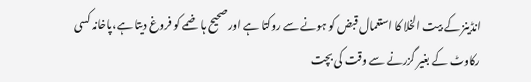انڈینز کے بیت الخلا کا استعمال قبض کو ہونے سے روکتا ہے اور صحیح ہاضمے کو فروغ دیتا ہے،پاخانہ کسی رکاوٹ کے بغیر گزرنے سے وقت کی بچت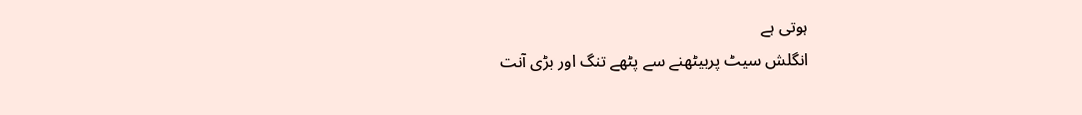ہوتی ہے
انگلش سیٹ پربیٹھنے سے پٹھے تنگ اور بڑی آنت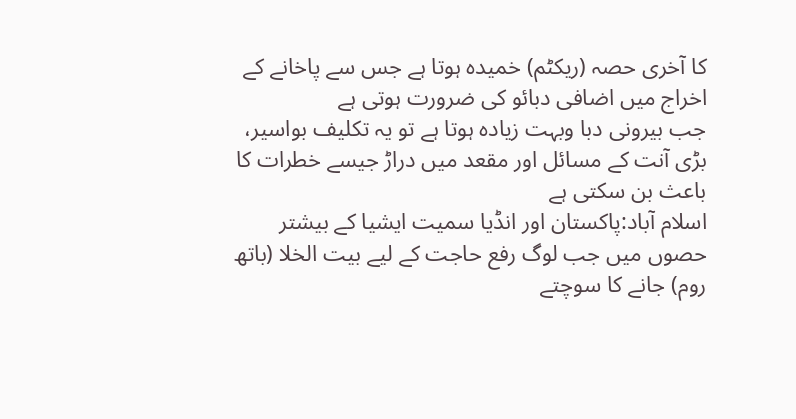کا آخری حصہ (ریکٹم) خمیدہ ہوتا ہے جس سے پاخانے کے اخراج میں اضافی دبائو کی ضرورت ہوتی ہے
جب بیرونی دبا وبہت زیادہ ہوتا ہے تو یہ تکلیف بواسیر، بڑی آنت کے مسائل اور مقعد میں دراڑ جیسے خطرات کا باعث بن سکتی ہے
اسلام آباد:پاکستان اور انڈیا سمیت ایشیا کے بیشتر حصوں میں جب لوگ رفع حاجت کے لیے بیت الخلا (باتھ روم) جانے کا سوچتے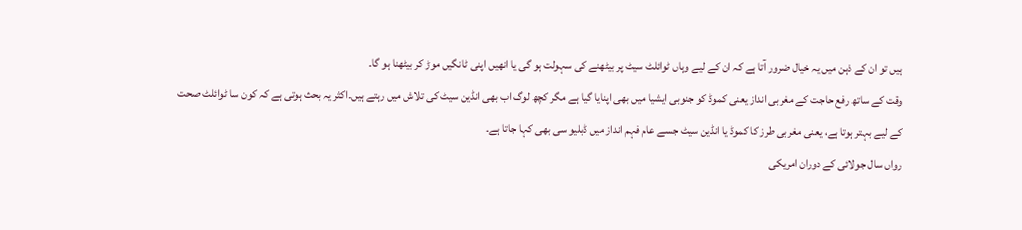ہیں تو ان کے ذہن میں یہ خیال ضرور آتا ہے کہ ان کے لیے وہاں ٹوائلٹ سیٹ پر بیٹھنے کی سہولت ہو گی یا انھیں اپنی ٹانگیں موڑ کر بیٹھنا ہو گا۔
وقت کے ساتھ رفع حاجت کے مغربی انداز یعنی کموڈ کو جنوبی ایشیا میں بھی اپنایا گیا ہے مگر کچھ لوگ اب بھی انڈین سیٹ کی تلاش میں رہتے ہیں۔اکثر یہ بحث ہوتی ہے کہ کون سا ٹوائلٹ صحت کے لیے بہتر ہوتا ہے، یعنی مغربی طرز کا کموڈ یا انڈین سیٹ جسے عام فہم انداز میں ڈبلیو سی بھی کہا جاتا ہے۔
رواں سال جولائی کے دوران امریکی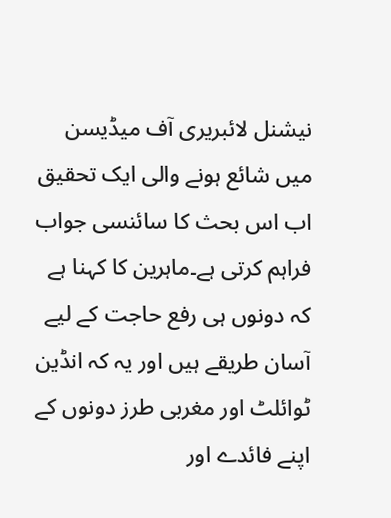نیشنل لائبریری آف میڈیسن میں شائع ہونے والی ایک تحقیق اب اس بحث کا سائنسی جواب فراہم کرتی ہے۔ماہرین کا کہنا ہے کہ دونوں ہی رفع حاجت کے لیے آسان طریقے ہیں اور یہ کہ انڈین ٹوائلٹ اور مغربی طرز دونوں کے اپنے فائدے اور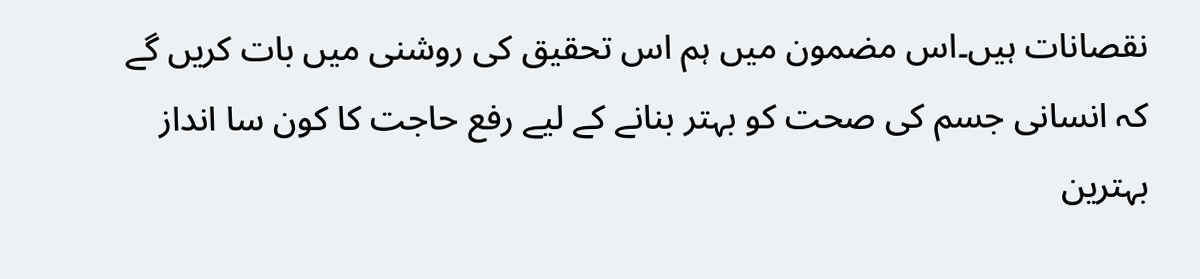نقصانات ہیں۔اس مضمون میں ہم اس تحقیق کی روشنی میں بات کریں گے کہ انسانی جسم کی صحت کو بہتر بنانے کے لیے رفع حاجت کا کون سا انداز بہترین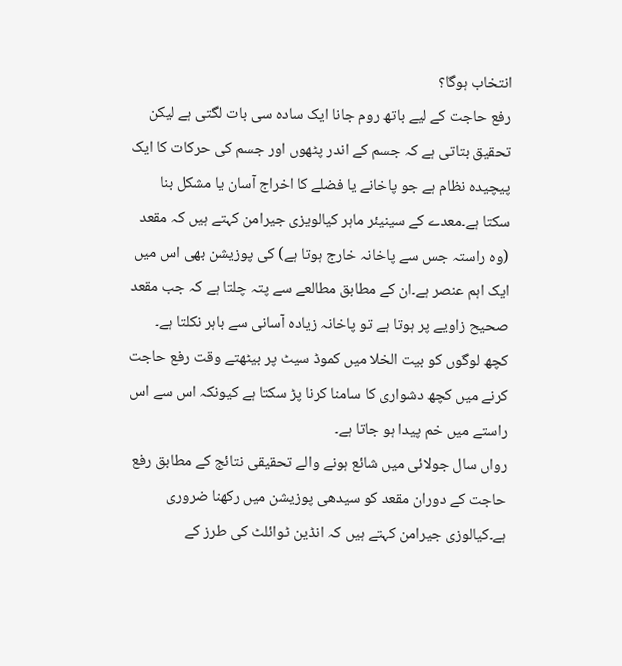انتخاب ہوگا؟
رفع حاجت کے لیے باتھ روم جانا ایک سادہ سی بات لگتی ہے لیکن تحقیق بتاتی ہے کہ جسم کے اندر پٹھوں اور جسم کی حرکات کا ایک پیچیدہ نظام ہے جو پاخانے یا فضلے کا اخراج آسان یا مشکل بنا سکتا ہے۔معدے کے سینیئر ماہر کیالویزی جیرامن کہتے ہیں کہ مقعد (وہ راستہ جس سے پاخانہ خارج ہوتا ہے) کی پوزیشن بھی اس میں ایک اہم عنصر ہے۔ان کے مطابق مطالعے سے پتہ چلتا ہے کہ جب مقعد صحیح زاویے پر ہوتا ہے تو پاخانہ زیادہ آسانی سے باہر نکلتا ہے۔ کچھ لوگوں کو بیت الخلا میں کموڈ سیٹ پر بیٹھتے وقت رفع حاجت کرنے میں کچھ دشواری کا سامنا کرنا پڑ سکتا ہے کیونکہ اس سے اس راستے میں خم پیدا ہو جاتا ہے۔
رواں سال جولائی میں شائع ہونے والے تحقیقی نتائج کے مطابق رفع حاجت کے دوران مقعد کو سیدھی پوزیشن میں رکھنا ضروری ہے۔کیالوزی جیرامن کہتے ہیں کہ انڈین ٹوائلٹ کی طرز کے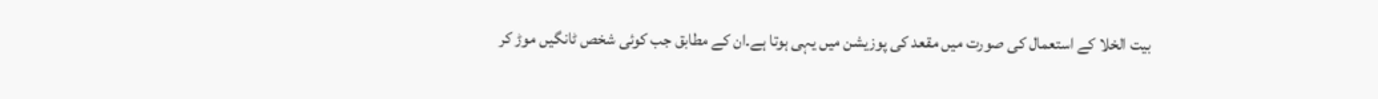بیت الخلا کے استعمال کی صورت میں مقعد کی پوزیشن میں یہی ہوتا ہے۔ان کے مطابق جب کوئی شخص ٹانگیں موڑ کر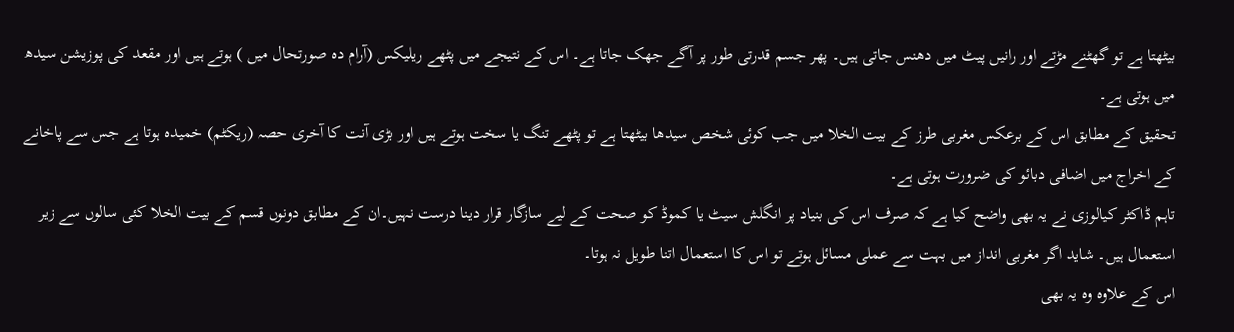بیٹھتا ہے تو گھٹنے مڑتے اور رانیں پیٹ میں دھنس جاتی ہیں۔ پھر جسم قدرتی طور پر آگے جھک جاتا ہے۔ اس کے نتیجے میں پٹھے ریلیکس (آرام دہ صورتحال میں ) ہوتے ہیں اور مقعد کی پوزیشن سیدھ میں ہوتی ہے۔
تحقیق کے مطابق اس کے برعکس مغربی طرز کے بیت الخلا میں جب کوئی شخص سیدھا بیٹھتا ہے تو پٹھے تنگ یا سخت ہوتے ہیں اور بڑی آنت کا آخری حصہ (ریکٹم) خمیدہ ہوتا ہے جس سے پاخانے کے اخراج میں اضافی دبائو کی ضرورت ہوتی ہے۔
تاہم ڈاکٹر کیالوزی نے یہ بھی واضح کیا ہے کہ صرف اس کی بنیاد پر انگلش سیٹ یا کموڈ کو صحت کے لیے سازگار قرار دینا درست نہیں۔ان کے مطابق دونوں قسم کے بیت الخلا کئی سالوں سے زیر استعمال ہیں۔ شاید اگر مغربی انداز میں بہت سے عملی مسائل ہوتے تو اس کا استعمال اتنا طویل نہ ہوتا۔
اس کے علاوہ وہ یہ بھی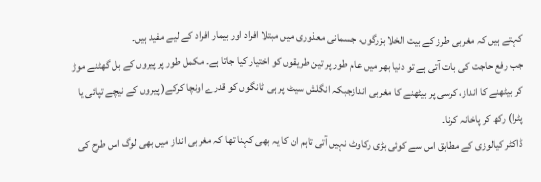کہتے ہیں کہ مغربی طرز کے بیت الخلا بزرگوں، جسمانی معذوری میں مبتلا افراد اور بیمار افراد کے لیے مفید ہیں۔
جب رفع حاجت کی بات آتی ہے تو دنیا بھر میں عام طور پر تین طریقوں کو اختیار کیا جاتا ہے۔ مکمل طور پر پیروں کے بل گھٹنے موڑ کر بیٹھنے کا انداز، کرسی پر بیٹھنے کا مغربی اندازجبکہ انگلش سیٹ پر ہی ٹانگوں کو قدرے اونچا کرکے( پیروں کے نیچے تپائی یا پٹرا) رکھ کر پاخانہ کرنا۔
ڈاکٹر کیالوزی کے مطابق اس سے کوئی بڑی رکاوٹ نہیں آتی تاہم ان کا یہ بھی کہنا تھا کہ مغربی انداز میں بھی لوگ اس طرح کی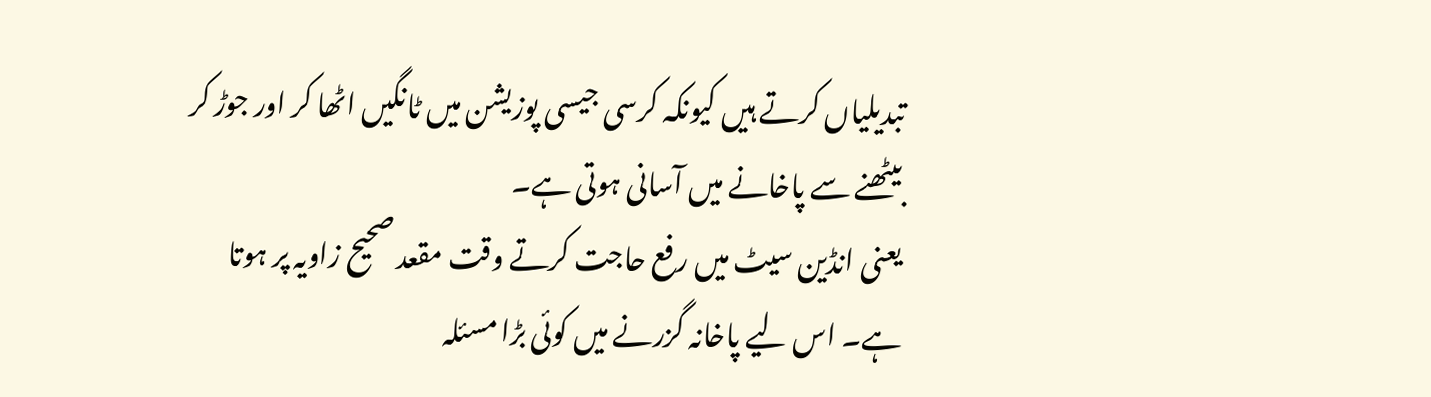تبدیلیاں کرتے ہیں کیونکہ کرسی جیسی پوزیشن میں ٹانگیں اٹھا کر اور جوڑ کر بیٹھنے سے پاخانے میں آسانی ہوتی ہے۔
یعنی انڈین سیٹ میں رفع حاجت کرتے وقت مقعد صحیح زاویہ پر ہوتا ہے۔ اس لیے پاخانہ گزرنے میں کوئی بڑا مسئلہ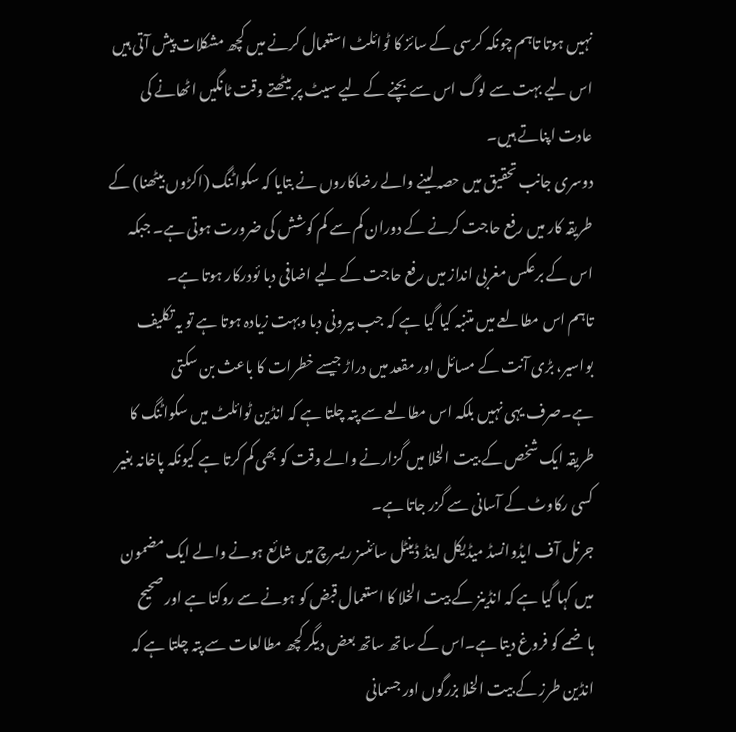نہیں ہوتا تاہم چونکہ کرسی کے سائز کا ٹوائلٹ استعمال کرنے میں کچھ مشکلات پیش آتی ہیں اس لیے بہت سے لوگ اس سے بچنے کے لیے سیٹ پر بیٹھتے وقت ٹانگیں اٹھانے کی عادت اپناتے ہیں۔
دوسری جانب تحقیق میں حصہ لینے والے رضاکاروں نے بتایا کہ سکواٹنگ (اکڑوں بیٹھنا) کے طریقہ کار میں رفع حاجت کرنے کے دوران کم سے کم کوشش کی ضرورت ہوتی ہے۔ جبکہ اس کے برعکس مغربی انداز میں رفع حاجت کے لیے اضافی دبا ئودرکار ہوتا ہے۔
تاہم اس مطالعے میں متنبہ کیا گیا ہے کہ جب بیرونی دبا وبہت زیادہ ہوتا ہے تو یہ تکلیف بواسیر، بڑی آنت کے مسائل اور مقعد میں دراڑ جیسے خطرات کا باعث بن سکتی ہے۔صرف یہی نہیں بلکہ اس مطالعے سے پتہ چلتا ہے کہ انڈین ٹوائلٹ میں سکواٹنگ کا طریقہ ایک شخص کے بیت الخلا میں گزارنے والے وقت کو بھی کم کرتا ہے کیونکہ پاخانہ بغیر کسی رکاوٹ کے آسانی سے گزر جاتا ہے۔
جرنل آف ایڈوانسڈ میڈیکل اینڈ ڈینٹل سائنسز ریسرچ میں شائع ہونے والے ایک مضمون میں کہا گیا ہے کہ انڈینز کے بیت الخلا کا استعمال قبض کو ہونے سے روکتا ہے اور صحیح ہاضمے کو فروغ دیتا ہے۔اس کے ساتھ ساتھ بعض دیگر کچھ مطالعات سے پتہ چلتا ہے کہ انڈین طرز کے بیت الخلا بزرگوں اور جسمانی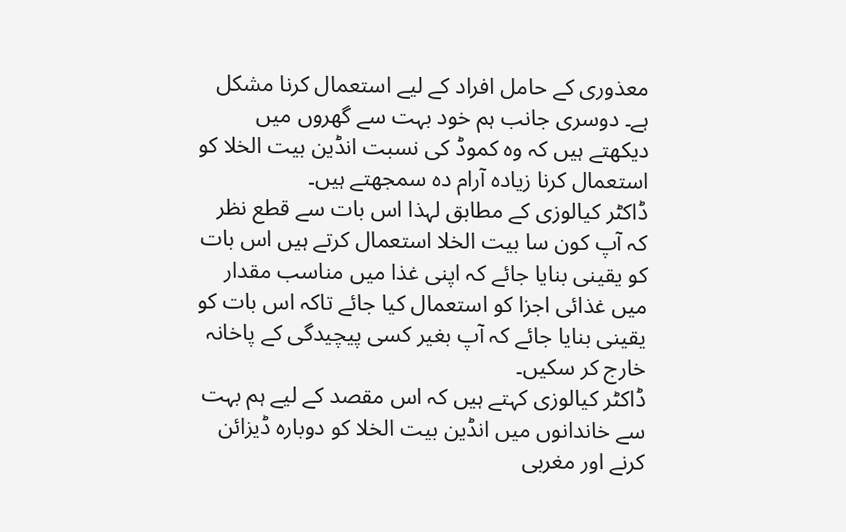معذوری کے حامل افراد کے لیے استعمال کرنا مشکل ہے۔ دوسری جانب ہم خود بہت سے گھروں میں دیکھتے ہیں کہ وہ کموڈ کی نسبت انڈین بیت الخلا کو استعمال کرنا زیادہ آرام دہ سمجھتے ہیں۔
ڈاکٹر کیالوزی کے مطابق لہذا اس بات سے قطع نظر کہ آپ کون سا بیت الخلا استعمال کرتے ہیں اس بات کو یقینی بنایا جائے کہ اپنی غذا میں مناسب مقدار میں غذائی اجزا کو استعمال کیا جائے تاکہ اس بات کو یقینی بنایا جائے کہ آپ بغیر کسی پیچیدگی کے پاخانہ خارج کر سکیں۔
ڈاکٹر کیالوزی کہتے ہیں کہ اس مقصد کے لیے ہم بہت سے خاندانوں میں انڈین بیت الخلا کو دوبارہ ڈیزائن کرنے اور مغربی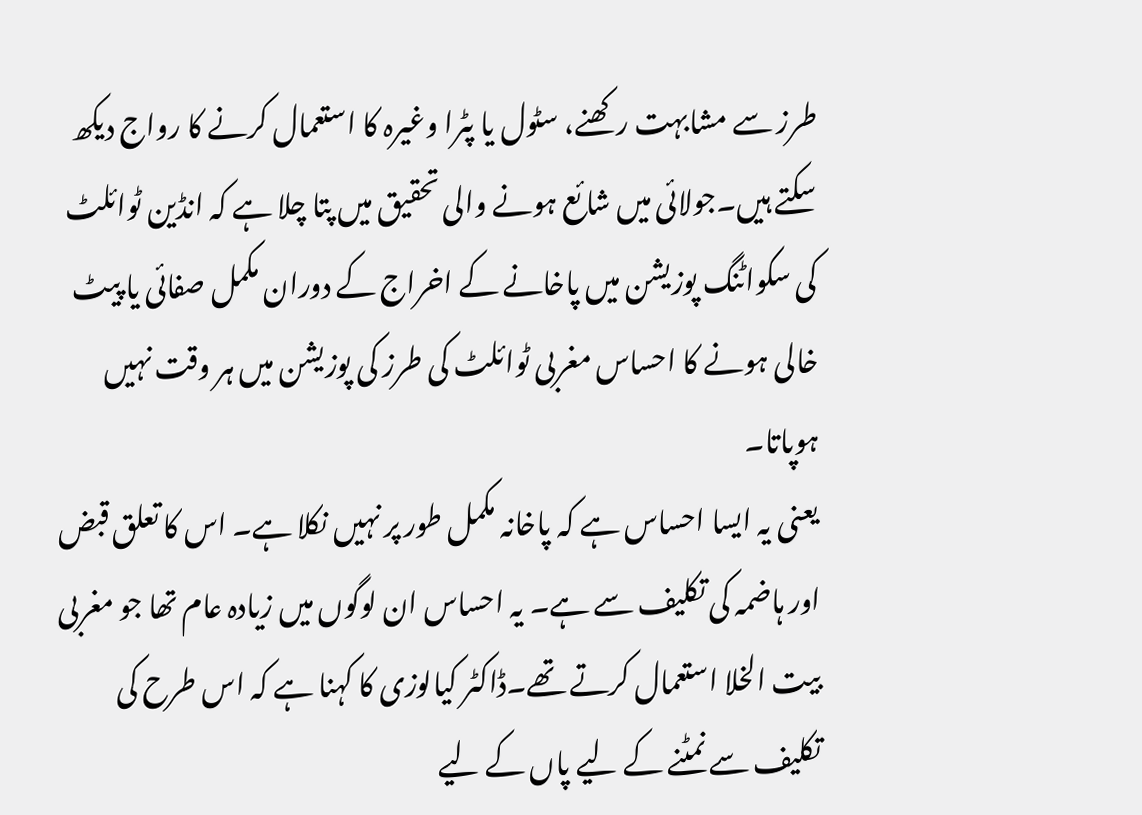طرز سے مشابہت رکھنے، سٹول یا پٹرا وغیرہ کا استعمال کرنے کا رواج دیکھ سکتے ہیں۔جولائی میں شائع ہونے والی تحقیق میں پتا چلا ہے کہ انڈین ٹوائلٹ کی سکواٹنگ پوزیشن میں پاخانے کے اخراج کے دوران مکمل صفائی یا پیٹ خالی ہونے کا احساس مغربی ٹوائلٹ کی طرز کی پوزیشن میں ہر وقت نہیں ہوپاتا۔
یعنی یہ ایسا احساس ہے کہ پاخانہ مکمل طور پر نہیں نکلا ہے۔ اس کا تعلق قبض اور ہاضمہ کی تکلیف سے ہے۔ یہ احساس ان لوگوں میں زیادہ عام تھا جو مغربی بیت الخلا استعمال کرتے تھے۔ڈاکٹر کیالوزی کا کہنا ہے کہ اس طرح کی تکلیف سے نمٹنے کے لیے پاں کے لیے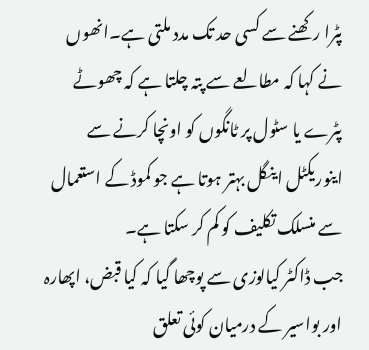پٹرا رکھنے سے کسی حد تک مدد ملتی ہے۔انھوں نے کہا کہ مطالعے سے پتہ چلتا ہے کہ چھوٹے پٹرے یا سٹول پر ٹانگوں کو اونچا کرنے سے اینوریکٹل اینگل بہتر ہوتا ہے جو کموڈ کے استعمال سے منسلک تکلیف کو کم کر سکتا ہے۔
جب ڈاکٹر کیالوزی سے پوچھا گیا کہ کیا قبض، اپھارہ اور بواسیر کے درمیان کوئی تعلق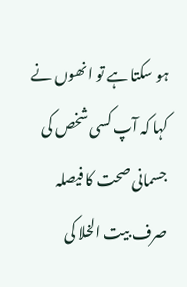ہو سکتا ہے تو انھوں نے کہا کہ آپ کسی شخص کی جسمانی صحت کا فیصلہ صرف بیت الخلا کی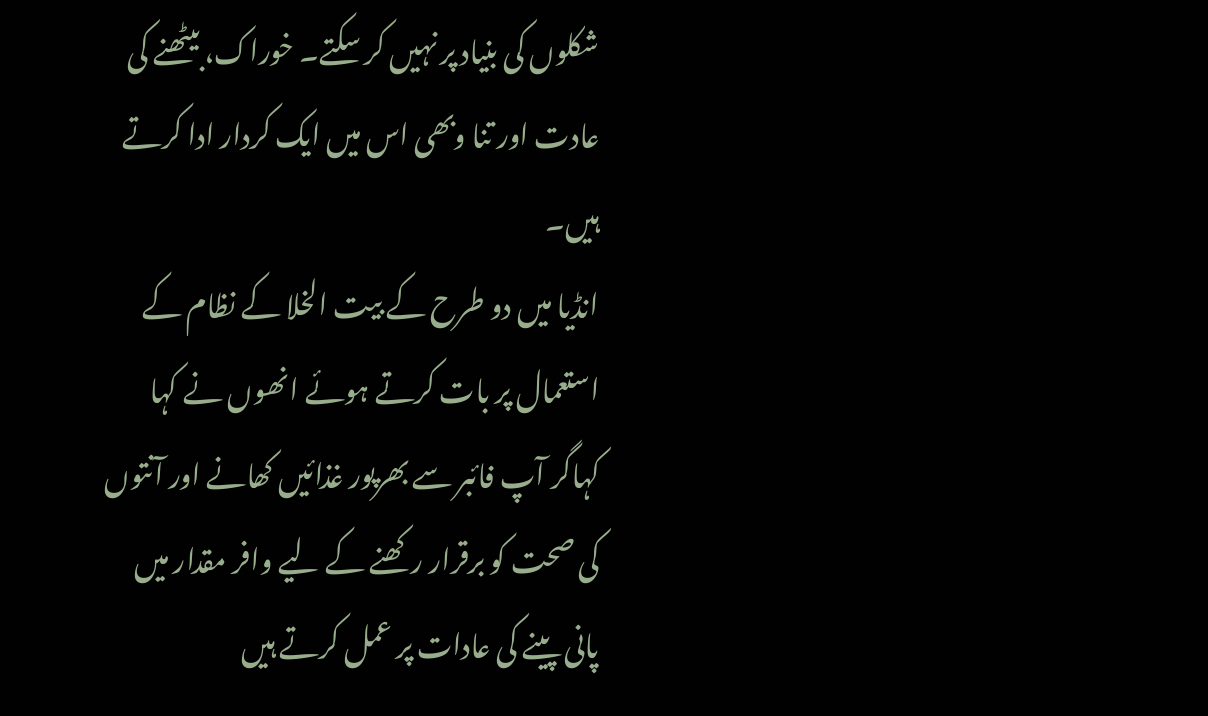شکلوں کی بنیاد پر نہیں کر سکتے۔ خوراک، بیٹھنے کی عادت اور تنا وبھی اس میں ایک کردار ادا کرتے ہیں۔
انڈیا میں دو طرح کے بیت الخلا کے نظام کے استعمال پر بات کرتے ہوئے انھوں نے کہا کہاگر آپ فائبر سے بھرپور غذائیں کھانے اور آنتوں کی صحت کو برقرار رکھنے کے لیے وافر مقدار میں پانی پینے کی عادات پر عمل کرتے ہیں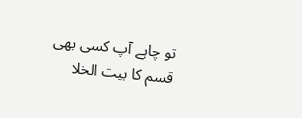تو چاہے آپ کسی بھی قسم کا بیت الخلا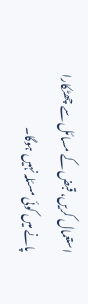استعمال کریں، قبض کے مسائل سے چھٹکارا پانے میں کوئی مسئلہ نہیں ہوگا۔